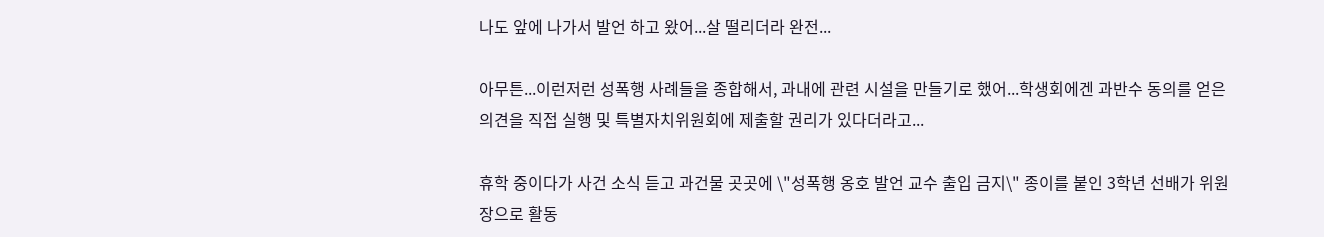나도 앞에 나가서 발언 하고 왔어...살 떨리더라 완전...

아무튼...이런저런 성폭행 사례들을 종합해서, 과내에 관련 시설을 만들기로 했어...학생회에겐 과반수 동의를 얻은 의견을 직접 실행 및 특별자치위원회에 제출할 권리가 있다더라고...

휴학 중이다가 사건 소식 듣고 과건물 곳곳에 \"성폭행 옹호 발언 교수 출입 금지\" 종이를 붙인 3학년 선배가 위원장으로 활동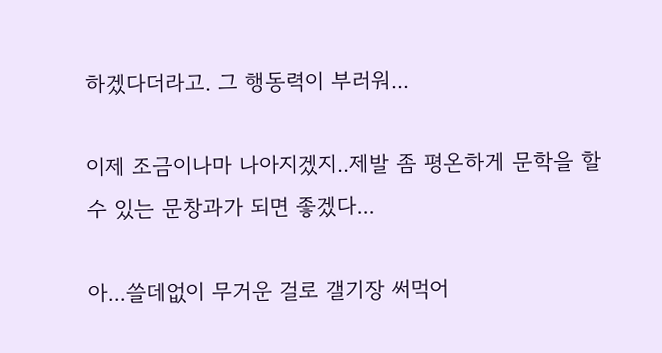하겠다더라고. 그 행동력이 부러워...

이제 조금이나마 나아지겠지..제발 좀 평온하게 문학을 할 수 있는 문창과가 되면 좋겠다...

아...쓸데없이 무거운 걸로 갤기장 써먹어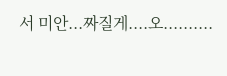서 미안...짜질게....오..........